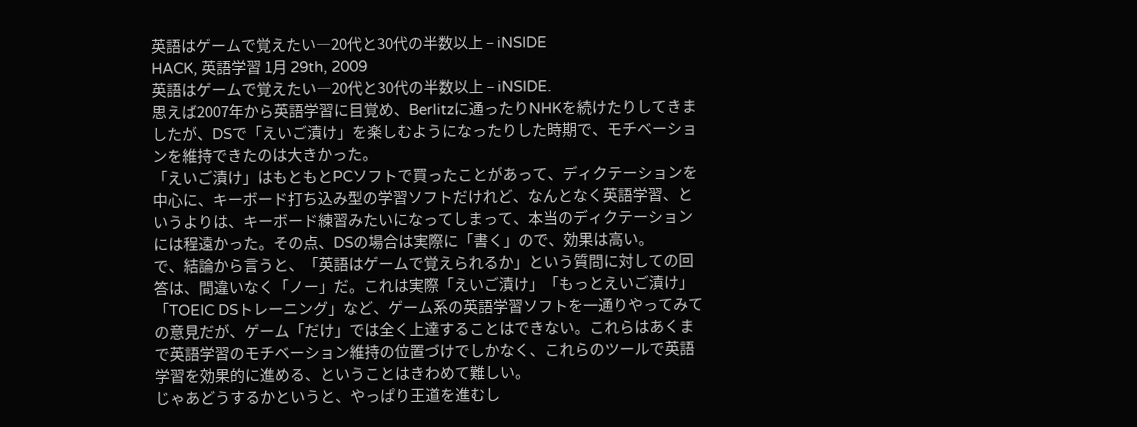英語はゲームで覚えたい―20代と30代の半数以上 – iNSIDE
HACK, 英語学習 1月 29th, 2009
英語はゲームで覚えたい―20代と30代の半数以上 – iNSIDE.
思えば2007年から英語学習に目覚め、Berlitzに通ったりNHKを続けたりしてきましたが、DSで「えいご漬け」を楽しむようになったりした時期で、モチベーションを維持できたのは大きかった。
「えいご漬け」はもともとPCソフトで買ったことがあって、ディクテーションを中心に、キーボード打ち込み型の学習ソフトだけれど、なんとなく英語学習、というよりは、キーボード練習みたいになってしまって、本当のディクテーションには程遠かった。その点、DSの場合は実際に「書く」ので、効果は高い。
で、結論から言うと、「英語はゲームで覚えられるか」という質問に対しての回答は、間違いなく「ノー」だ。これは実際「えいご漬け」「もっとえいご漬け」「TOEIC DSトレーニング」など、ゲーム系の英語学習ソフトを一通りやってみての意見だが、ゲーム「だけ」では全く上達することはできない。これらはあくまで英語学習のモチベーション維持の位置づけでしかなく、これらのツールで英語学習を効果的に進める、ということはきわめて難しい。
じゃあどうするかというと、やっぱり王道を進むし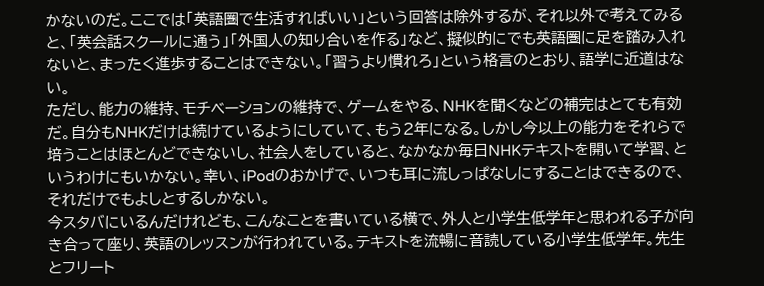かないのだ。ここでは「英語圏で生活すればいい」という回答は除外するが、それ以外で考えてみると、「英会話スクールに通う」「外国人の知り合いを作る」など、擬似的にでも英語圏に足を踏み入れないと、まったく進歩することはできない。「習うより慣れろ」という格言のとおり、語学に近道はない。
ただし、能力の維持、モチベーションの維持で、ゲームをやる、NHKを聞くなどの補完はとても有効だ。自分もNHKだけは続けているようにしていて、もう2年になる。しかし今以上の能力をそれらで培うことはほとんどできないし、社会人をしていると、なかなか毎日NHKテキストを開いて学習、というわけにもいかない。幸い、iPodのおかげで、いつも耳に流しっぱなしにすることはできるので、それだけでもよしとするしかない。
今スタバにいるんだけれども、こんなことを書いている横で、外人と小学生低学年と思われる子が向き合って座り、英語のレッスンが行われている。テキストを流暢に音読している小学生低学年。先生とフリート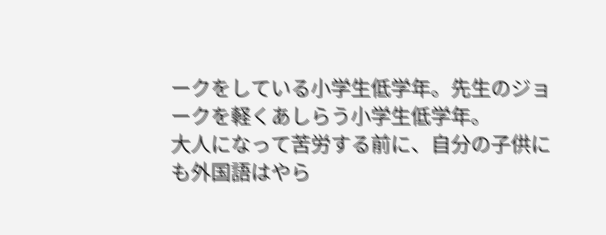ークをしている小学生低学年。先生のジョークを軽くあしらう小学生低学年。
大人になって苦労する前に、自分の子供にも外国語はやら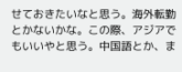せておきたいなと思う。海外転勤とかないかな。この際、アジアでもいいやと思う。中国語とか、ま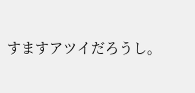すますアツイだろうし。